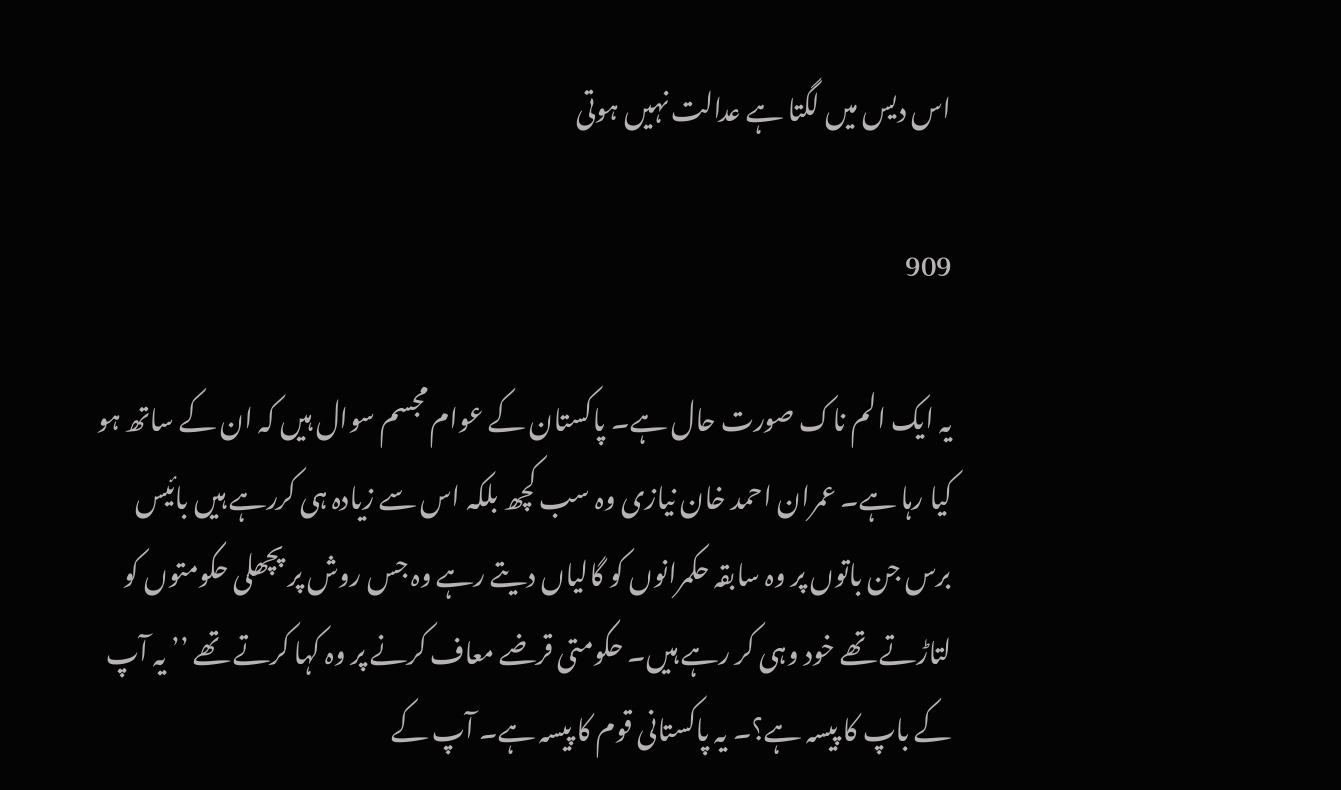اس دیس میں لگتا ہے عدالت نہیں ہوتی

909

یہ ایک الم ناک صورت حال ہے۔ پاکستان کے عوام مجسم سوال ہیں کہ ان کے ساتھ ہو کیا رہا ہے۔ عمران احمد خان نیازی وہ سب کچھ بلکہ اس سے زیادہ ہی کررہے ہیں بائیس برس جن باتوں پر وہ سابقہ حکمرانوں کو گالیاں دیتے رہے وہ جس روش پر پچھلی حکومتوں کو لتاڑتے تھے خود وہی کر رہے ہیں۔ حکومتی قرضے معاف کرنے پر وہ کہا کرتے تھے ’’یہ آپ کے باپ کا پیسہ ہے؟۔ یہ پاکستانی قوم کا پیسہ ہے۔ آپ کے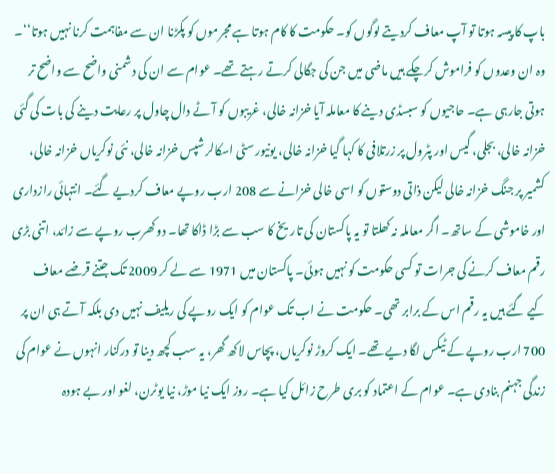باپ کا پیسہ ہوتا تو آپ معاف کردیتے لوگوں کو۔ حکومت کا کام ہوتا ہے مجرموں کو پکڑنا ان سے مفاہمت کرنا نہیں ہوتا‘‘۔ وہ ان وعدوں کو فراموش کرچکے ہیں ماضی میں جن کی جگالی کرتے رہتے تھے۔ عوام سے ان کی دشمنی واضح سے واضح تر ہوتی جارہی ہے۔ حاجیوں کو سبسڈی دینے کا معاملہ آیا خزانہ خالی، غریبوں کو آٹے دال چاول پر رعایت دینے کی بات کی گئی خزانہ خالی، بجلی، گیس اور پٹرول پر زرتلافی کا کہا گیا خزانہ خالی، یونیورسٹی اسکالر شپس خزانہ خالی، نئی نوکریاں خزانہ خالی، کشمیر پر جنگ خزانہ خالی لیکن ذاتی دوستوں کو اسی خالی خزانے سے 208 ارب روپے معاف کردیے گئے۔ انتہائی رازداری اور خاموشی کے ساتھ۔ اگر معاملہ نہ کھلتا تو یہ پاکستان کی تاریخ کا سب سے بڑا ڈاکا تھا۔ دو کھرب روپے سے زائد، اتنی بڑی رقم معاف کرنے کی جرات تو کسی حکومت کو نہیں ہوئی۔ پاکستان میں 1971 سے لے کر 2009 تک جتنے قرضے معاف کیے گئے ہیں یہ رقم اس کے برابر تھی۔ حکومت نے اب تک عوام کو ایک روپے کی ریلیف نہیں دی بلکہ آتے ہی ان پر 700 ارب روپے کے ٹیکس لگا دیے تھے۔ ایک کروڑ نوکریاں، پچاس لاکھ گھر، یہ سب کچھ دینا تو درکنار انہوں نے عوام کی زندگی جہنم بنادی ہے۔ عوام کے اعتماد کو بری طرح زائل کیا ہے۔ روز ایک نیا موڑ، نیا یوٹرن، لغو اور بے ہودہ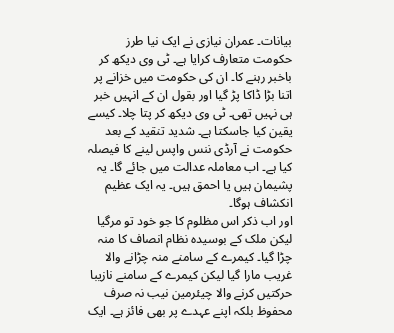بیانات۔ عمران نیازی نے ایک نیا طرز حکومت متعارف کرایا ہے۔ ٹی وی دیکھ کر باخبر رہنے کا۔ ان کی حکومت میں خزانے پر اتنا بڑا ڈاکا پڑ گیا اور بقول ان کے انہیں خبر ہی نہیں تھی۔ ٹی وی دیکھ کر پتا چلا۔ کیسے یقین کیا جاسکتا ہے۔ شدید تنقید کے بعد حکومت نے آرڈی ننس واپس لینے کا فیصلہ کیا ہے۔ اب معاملہ عدالت میں جائے گا۔ یہ پشیمان ہیں یا احمق ہیں۔ یہ ایک عظیم انکشاف ہوگا۔
اور اب ذکر اس مظلوم کا جو خود تو مرگیا لیکن ملک کے بوسیدہ نظام انصاف کا منہ چڑا گیا۔ کیمرے کے سامنے منہ چڑانے والا غریب مارا گیا لیکن کیمرے کے سامنے نازیبا حرکتیں کرنے والا چیئرمین نیب نہ صرف محفوظ بلکہ اپنے عہدے پر بھی فائز ہے۔ ایک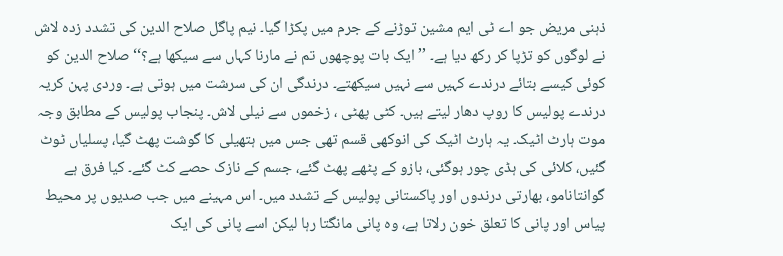ذہنی مریض جو اے ٹی ایم مشین توڑنے کے جرم میں پکڑا گیا۔ نیم پاگل صلاح الدین کی تشدد زدہ لاش نے لوگوں کو تڑپا کر رکھ دیا ہے۔ ’’ایک بات پوچھوں تم نے مارنا کہاں سے سیکھا ہے؟‘‘ صلاح الدین کو کوئی کیسے بتائے درندے کہیں سے نہیں سیکھتے۔ درندگی ان کی سرشت میں ہوتی ہے۔ وردی پہن کریہ درندے پولیس کا روپ دھار لیتے ہیں۔ کٹی پھٹی ، زخموں سے نیلی لاش۔ پنجاب پولیس کے مطابق وجہ موت ہارٹ اٹیک۔ یہ ہارٹ اٹیک کی انوکھی قسم تھی جس میں ہتھیلی کا گوشت پھٹ گیا، پسلیاں ٹوٹ گئیں، کلائی کی ہڈی چور ہوگئی، بازو کے پٹھے پھٹ گئے، جسم کے نازک حصے کٹ گئے۔ کیا فرق ہے گوانتانامو، بھارتی درندوں اور پاکستانی پولیس کے تشدد میں۔ اس مہینے میں جب صدیوں پر محیط پیاس اور پانی کا تعلق خون رلاتا ہے، وہ پانی مانگتا رہا لیکن اسے پانی کی ایک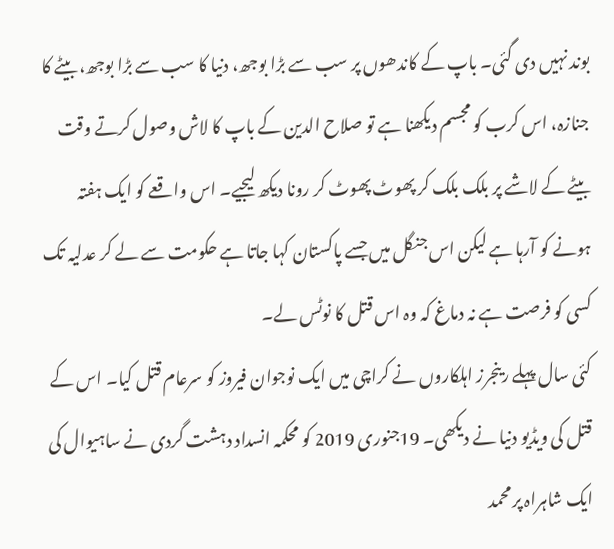بوند نہیں دی گئی۔ باپ کے کاندھوں پر سب سے بڑا بوجھ، دنیا کا سب سے بڑا بوجھ، بیٹے کا جنازہ، اس کرب کو مجسم دیکھنا ہے تو صلاح الدین کے باپ کا لاش وصول کرتے وقت بیٹے کے لاشے پر بلک بلک کر پھوٹ پھوٹ کر رونا دیکھ لیجیے۔ اس واقعے کو ایک ہفتہ ہونے کو آرہا ہے لیکن اس جنگل میں جسے پاکستان کہا جاتا ہے حکومت سے لے کر عدلیہ تک کسی کو فرصت ہے نہ دماغ کہ وہ اس قتل کا نوٹس لے۔
کئی سال پہلے رینجرز اہلکاروں نے کراچی میں ایک نوجوان فیروز کو سرعام قتل کیا۔ اس کے قتل کی ویڈیو دنیا نے دیکھی۔ 19جنوری 2019 کو محکمہ انسداد دہشت گردی نے ساہیوال کی ایک شاہراہ پر محمد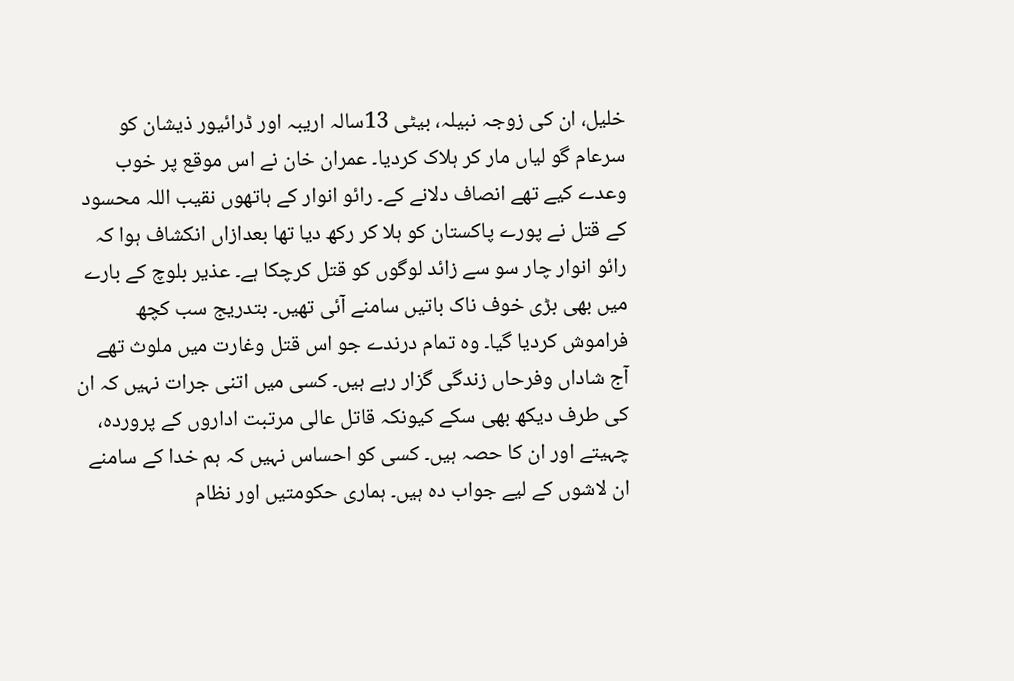خلیل، ان کی زوجہ نبیلہ، بیٹی 13سالہ اریبہ اور ڈرائیور ذیشان کو سرعام گو لیاں مار کر ہلاک کردیا۔ عمران خان نے اس موقع پر خوب وعدے کیے تھے انصاف دلانے کے۔ رائو انوار کے ہاتھوں نقیب اللہ محسود کے قتل نے پورے پاکستان کو ہلا کر رکھ دیا تھا بعدازاں انکشاف ہوا کہ رائو انوار چار سو سے زائد لوگوں کو قتل کرچکا ہے۔ عذیر بلوچ کے بارے میں بھی بڑی خوف ناک باتیں سامنے آئی تھیں۔ بتدریج سب کچھ فراموش کردیا گیا۔ وہ تمام درندے جو اس قتل وغارت میں ملوث تھے آج شاداں وفرحاں زندگی گزار رہے ہیں۔ کسی میں اتنی جرات نہیں کہ ان کی طرف دیکھ بھی سکے کیونکہ قاتل عالی مرتبت اداروں کے پروردہ، چہیتے اور ان کا حصہ ہیں۔ کسی کو احساس نہیں کہ ہم خدا کے سامنے ان لاشوں کے لیے جواب دہ ہیں۔ ہماری حکومتیں اور نظام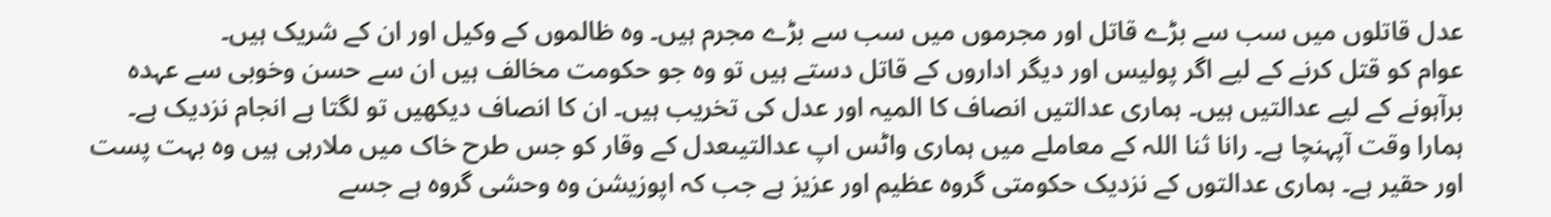عدل قاتلوں میں سب سے بڑے قاتل اور مجرموں میں سب سے بڑے مجرم ہیں۔ وہ ظالموں کے وکیل اور ان کے شریک ہیں۔
عوام کو قتل کرنے کے لیے اگر پولیس اور دیگر اداروں کے قاتل دستے ہیں تو وہ جو حکومت مخالف ہیں ان سے حسن وخوبی سے عہدہ برآہونے کے لیے عدالتیں ہیں۔ ہماری عدالتیں انصاف کا المیہ اور عدل کی تخریب ہیں۔ ان کا انصاف دیکھیں تو لگتا ہے انجام نزدیک ہے۔ ہمارا وقت آپہنچا ہے۔ رانا ثنا اللہ کے معاملے میں ہماری واٹس اپ عدالتیںعدل کے وقار کو جس طرح خاک میں ملارہی ہیں وہ بہت پست اور حقیر ہے۔ ہماری عدالتوں کے نزدیک حکومتی گروہ عظیم اور عزیز ہے جب کہ اپوزیشن وہ وحشی گروہ ہے جسے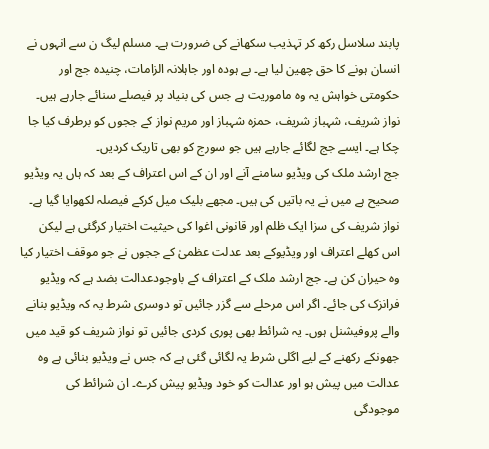پابند سلاسل رکھ کر تہذیب سکھانے کی ضرورت ہے۔ مسلم لیگ ن سے انہوں نے انسان ہونے کا حق چھین لیا ہے۔ بے ہودہ اور جاہلانہ الزامات، چنیدہ جج اور حکومتی خواہش یہ وہ ماموریت ہے جس کی بنیاد پر فیصلے سنائے جارہے ہیں۔ نواز شریف، شہباز شریف، حمزہ شہباز اور مریم نواز کے ججوں کو برطرف کیا جا چکا ہے۔ ایسے جج لگائے جارہے ہیں جو سورج کو بھی تاریک کردیں۔
جج ارشد ملک کی ویڈیو سامنے آنے اور ان کے اس اعتراف کے بعد کہ ہاں یہ ویڈیو صحیح ہے میں نے یہ باتیں کی ہیں۔ مجھے بلیک میل کرکے فیصلہ لکھوایا گیا ہے۔ نواز شریف کی سزا ایک ظلم اور قانونی اغوا کی حیثیت اختیار کرگئی ہے لیکن اس کھلے اعتراف اور ویڈیوکے بعد عدلت عظمیٰ کے ججوں نے جو موقف اختیار کیا وہ حیران کن ہے۔ جج ارشد ملک کے اعتراف کے باوجودعدالت بضد ہے کہ ویڈیو فرانزک کی جائے۔ اگر اس مرحلے سے گزر جائیں تو دوسری شرط یہ کہ ویڈیو بنانے والے پروفیشنل ہوں۔ یہ شرائط بھی پوری کردی جائیں تو نواز شریف کو قید میں جھونکے رکھنے کے لیے اگلی شرط یہ لگائی گئی ہے کہ جس نے ویڈیو بنائی ہے وہ عدالت میں پیش ہو اور عدالت کو خود ویڈیو پیش کرے۔ ان شرائط کی موجودگی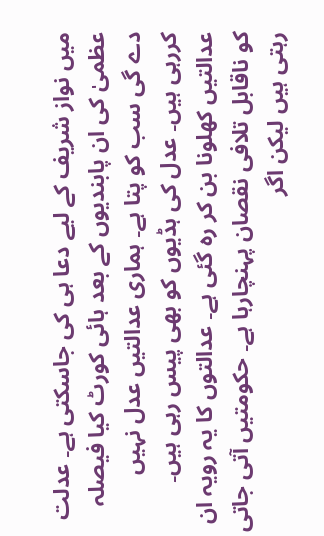میں نواز شریف کے لیے دعا ہی کی جاسکتی ہے۔ عدلت عظمیٰ کی ان پابندیوں کے بعد ہائی کورٹ کیا فیصلہ دے گی سب کو پتا ہے۔ ہماری عدالتیں عدل نہیں کررہی ہیں۔ عدل کی ہڈیوں کو بھی پیس رہی ہیں۔ عدالتیں کھلونا بن کر رہ گئی ہے۔ عدالتوں کا یہ رویہ ان کو ناقابل تلافی نقصان پہنچارہا ہے۔ حکومتیں آتی جاتی رہتی ہیں لیکن اگر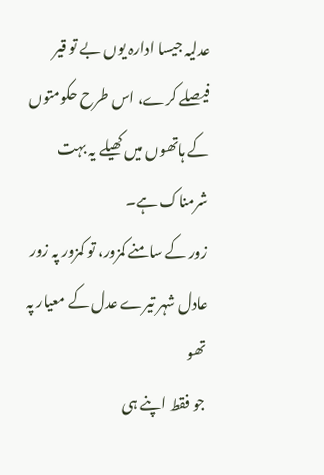عدلیہ جیسا ادارہ یوں بے تو قیر فیصلے کرے، اس طرح حکومتوں کے ہاتھوں میں کھیلے یہ بہت شرمناک ہے۔
زور کے سامنے کمزور، تو کمزور پہ زور
عادل شہر تیرے عدل کے معیار پہ تھو
جو فقط اپنے ہی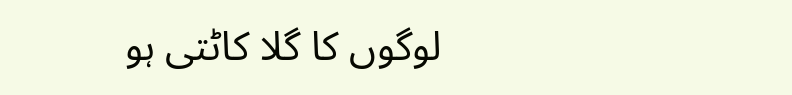لوگوں کا گلا کاٹتی ہو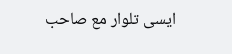ایسی تلوار مع صاحب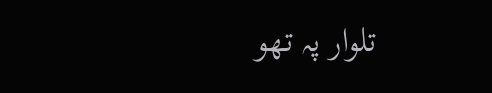تلوار پہ تھو